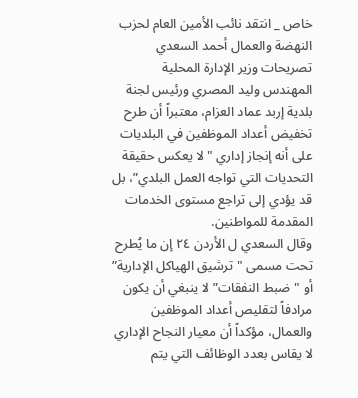خاص _ انتقد نائب الأمين العام لحزب النهضة والعمال أحمد السعدي تصريحات وزير الإدارة المحلية المهندس وليد المصري ورئيس لجنة بلدية إربد عماد العزام، معتبراً أن طرح تخفيض أعداد الموظفين في البلديات على أنه إنجاز إداري "لا يعكس حقيقة التحديات التي تواجه العمل البلدي”، بل قد يؤدي إلى تراجع مستوى الخدمات المقدمة للمواطنين.
وقال السعدي ل الأردن ٢٤ إن ما يُطرح تحت مسمى "ترشيق الهياكل الإدارية” أو "ضبط النفقات” لا ينبغي أن يكون مرادفاً لتقليص أعداد الموظفين والعمال، مؤكداً أن معيار النجاح الإداري لا يقاس بعدد الوظائف التي يتم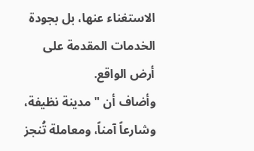الاستغناء عنها، بل بجودة الخدمات المقدمة على أرض الواقع.
وأضاف أن "مدينة نظيفة، وشارعاً آمناً، ومعاملة تُنجز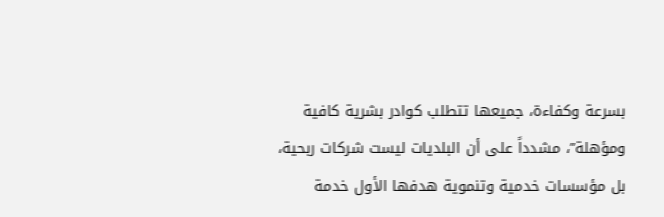بسرعة وكفاءة، جميعها تتطلب كوادر بشرية كافية ومؤهلة”، مشدداً على أن البلديات ليست شركات ربحية، بل مؤسسات خدمية وتنموية هدفها الأول خدمة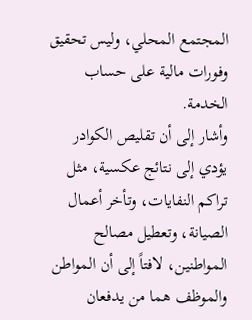المجتمع المحلي، وليس تحقيق وفورات مالية على حساب الخدمة.
وأشار إلى أن تقليص الكوادر يؤدي إلى نتائج عكسية، مثل تراكم النفايات، وتأخر أعمال الصيانة، وتعطيل مصالح المواطنين، لافتاً إلى أن المواطن والموظف هما من يدفعان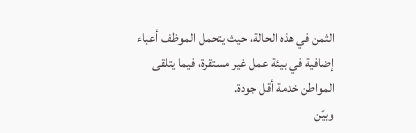الثمن في هذه الحالة، حيث يتحمل الموظف أعباء إضافية في بيئة عمل غير مستقرة، فيما يتلقى المواطن خدمة أقل جودة.
وبيّن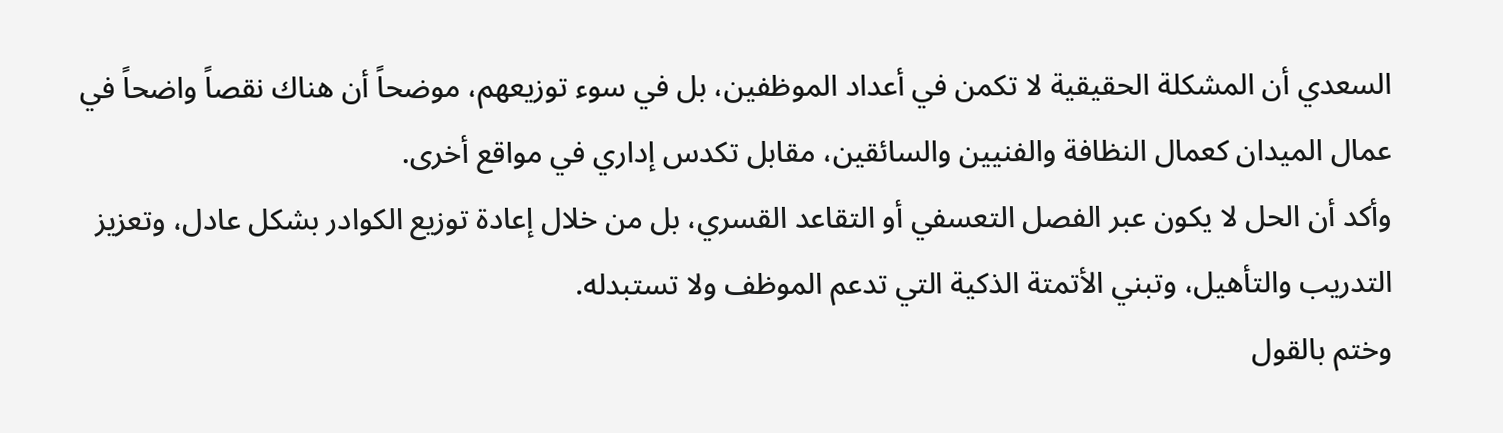السعدي أن المشكلة الحقيقية لا تكمن في أعداد الموظفين، بل في سوء توزيعهم، موضحاً أن هناك نقصاً واضحاً في عمال الميدان كعمال النظافة والفنيين والسائقين، مقابل تكدس إداري في مواقع أخرى.
وأكد أن الحل لا يكون عبر الفصل التعسفي أو التقاعد القسري، بل من خلال إعادة توزيع الكوادر بشكل عادل، وتعزيز التدريب والتأهيل، وتبني الأتمتة الذكية التي تدعم الموظف ولا تستبدله.
وختم بالقول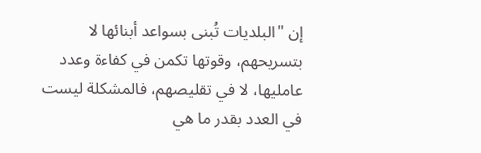إن "البلديات تُبنى بسواعد أبنائها لا بتسريحهم، وقوتها تكمن في كفاءة وعدد عامليها، لا في تقليصهم، فالمشكلة ليست في العدد بقدر ما هي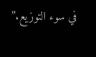في سوء التوزيع.”